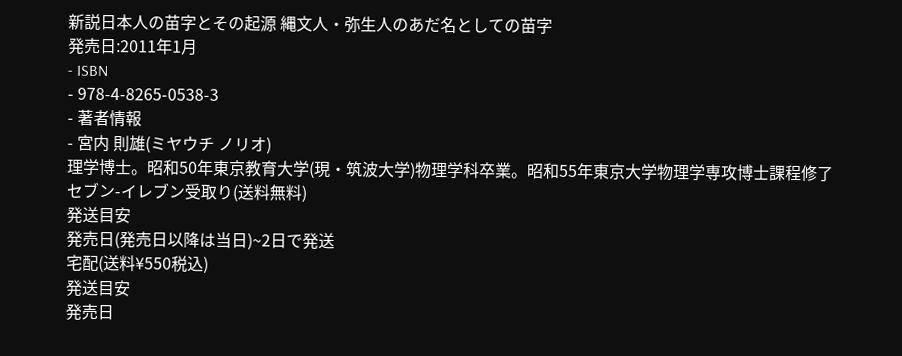新説日本人の苗字とその起源 縄文人・弥生人のあだ名としての苗字
発売日:2011年1月
- ISBN
- 978-4-8265-0538-3
- 著者情報
- 宮内 則雄(ミヤウチ ノリオ)
理学博士。昭和50年東京教育大学(現・筑波大学)物理学科卒業。昭和55年東京大学物理学専攻博士課程修了
セブン-イレブン受取り(送料無料)
発送目安
発売日(発売日以降は当日)~2日で発送
宅配(送料¥550税込)
発送目安
発売日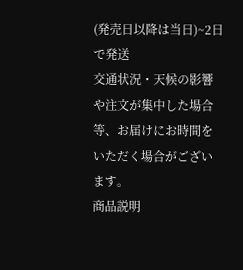(発売日以降は当日)~2日で発送
交通状況・天候の影響や注文が集中した場合等、お届けにお時間をいただく場合がございます。
商品説明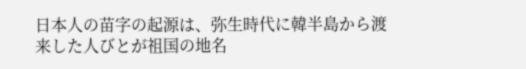日本人の苗字の起源は、弥生時代に韓半島から渡来した人びとが祖国の地名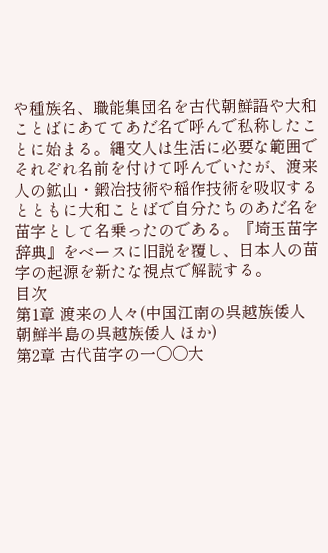や種族名、職能集団名を古代朝鮮語や大和ことばにあててあだ名で呼んで私称したことに始まる。縄文人は生活に必要な範囲でそれぞれ名前を付けて呼んでいたが、渡来人の鉱山・鍛冶技術や稲作技術を吸収するとともに大和ことばで自分たちのあだ名を苗字として名乗ったのである。『埼玉苗字辞典』をベースに旧説を覆し、日本人の苗字の起源を新たな視点で解読する。
目次
第1章 渡来の人々(中国江南の呉越族倭人
朝鮮半島の呉越族倭人 ほか)
第2章 古代苗字の一〇〇大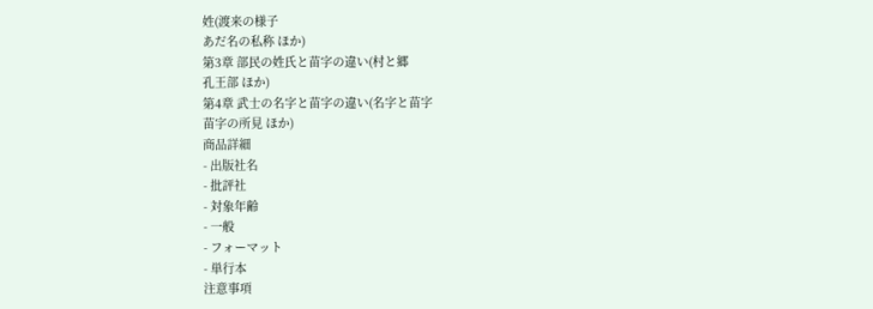姓(渡来の様子
あだ名の私称 ほか)
第3章 部民の姓氏と苗字の違い(村と郷
孔王部 ほか)
第4章 武士の名字と苗字の違い(名字と苗字
苗字の所見 ほか)
商品詳細
- 出版社名
- 批評社
- 対象年齢
- 一般
- フォーマット
- 単行本
注意事項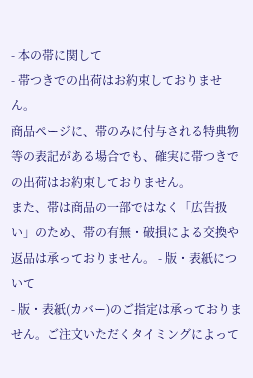- 本の帯に関して
- 帯つきでの出荷はお約束しておりません。
商品ページに、帯のみに付与される特典物等の表記がある場合でも、確実に帯つきでの出荷はお約束しておりません。
また、帯は商品の一部ではなく「広告扱い」のため、帯の有無・破損による交換や返品は承っておりません。 - 版・表紙について
- 版・表紙(カバー)のご指定は承っておりません。ご注文いただくタイミングによって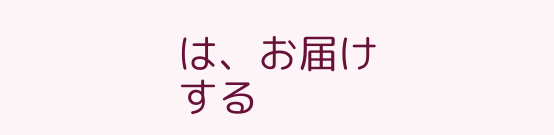は、お届けする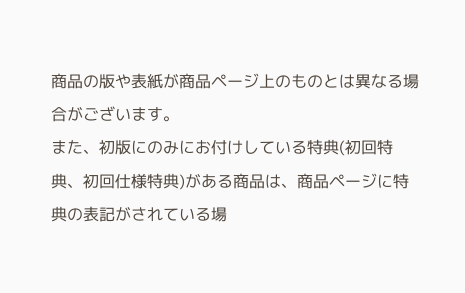商品の版や表紙が商品ページ上のものとは異なる場合がございます。
また、初版にのみにお付けしている特典(初回特典、初回仕様特典)がある商品は、商品ページに特典の表記がされている場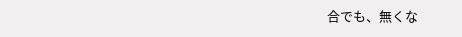合でも、無くな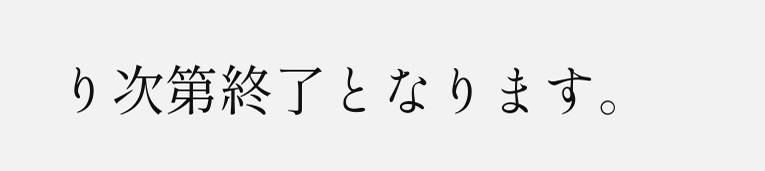り次第終了となります。